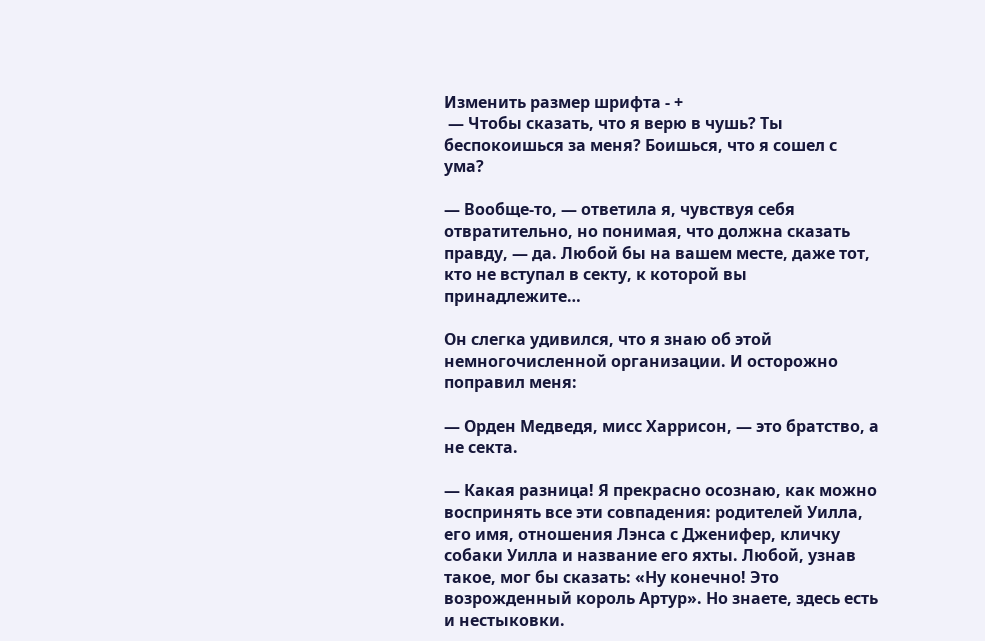Изменить размер шрифта - +
 — Чтобы сказать, что я верю в чушь? Ты беспокоишься за меня? Боишься, что я сошел с ума?

— Вообще-то, — ответила я, чувствуя себя отвратительно, но понимая, что должна сказать правду, — да. Любой бы на вашем месте, даже тот, кто не вступал в секту, к которой вы принадлежите…

Он слегка удивился, что я знаю об этой немногочисленной организации. И осторожно поправил меня:

— Орден Медведя, мисс Харрисон, — это братство, а не секта.

— Какая разница! Я прекрасно осознаю, как можно воспринять все эти совпадения: родителей Уилла, его имя, отношения Лэнса с Дженифер, кличку собаки Уилла и название его яхты. Любой, узнав такое, мог бы сказать: «Ну конечно! Это возрожденный король Артур». Но знаете, здесь есть и нестыковки.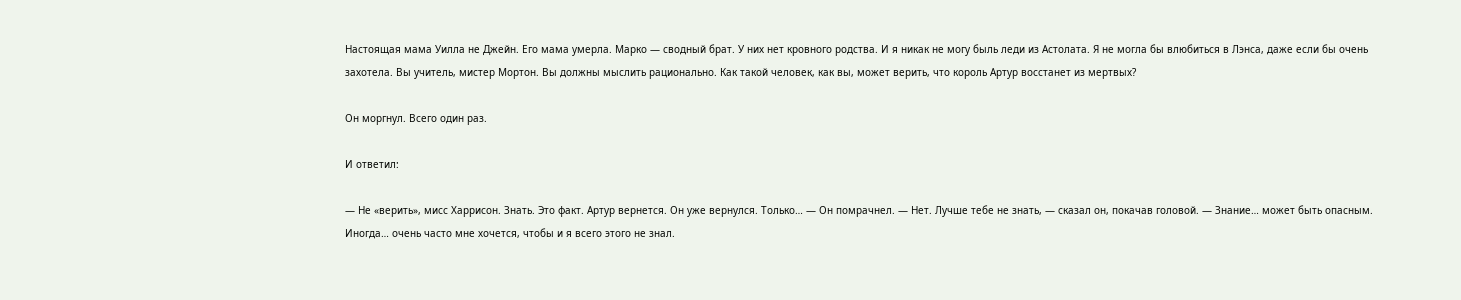Настоящая мама Уилла не Джейн. Его мама умерла. Марко — сводный брат. У них нет кровного родства. И я никак не могу быль леди из Астолата. Я не могла бы влюбиться в Лэнса, даже если бы очень захотела. Вы учитель, мистер Мортон. Вы должны мыслить рационально. Как такой человек, как вы, может верить, что король Артур восстанет из мертвых?

Он моргнул. Всего один раз.

И ответил:

— Не «верить», мисс Харрисон. Знать. Это факт. Артур вернется. Он уже вернулся. Только… — Он помрачнел. — Нет. Лучше тебе не знать, — сказал он, покачав головой. — Знание… может быть опасным. Иногда… очень часто мне хочется, чтобы и я всего этого не знал.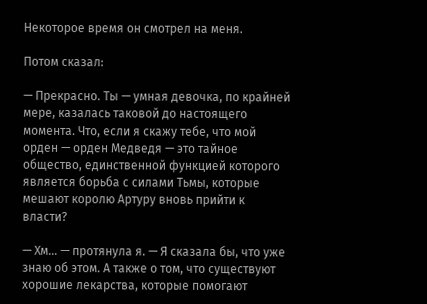Некоторое время он смотрел на меня.

Потом сказал:

— Прекрасно. Ты — умная девочка, по крайней мере, казалась таковой до настоящего момента. Что, если я скажу тебе, что мой орден — орден Медведя — это тайное общество, единственной функцией которого является борьба с силами Тьмы, которые мешают королю Артуру вновь прийти к власти?

— Хм… — протянула я. — Я сказала бы, что уже знаю об этом. А также о том, что существуют хорошие лекарства, которые помогают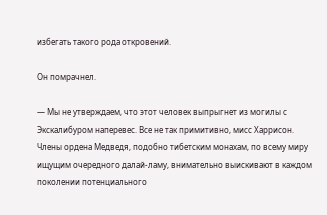избегать такого рода откровений.

Он помрачнел.

— Мы не утверждаем, что этот человек выпрыгнет из могилы с Экскалибуром наперевес. Все не так примитивно, мисс Харрисон. Члены ордена Медведя, подобно тибетским монахам, по всему миру ищущим очередного далай-ламу, внимательно выискивают в каждом поколении потенциального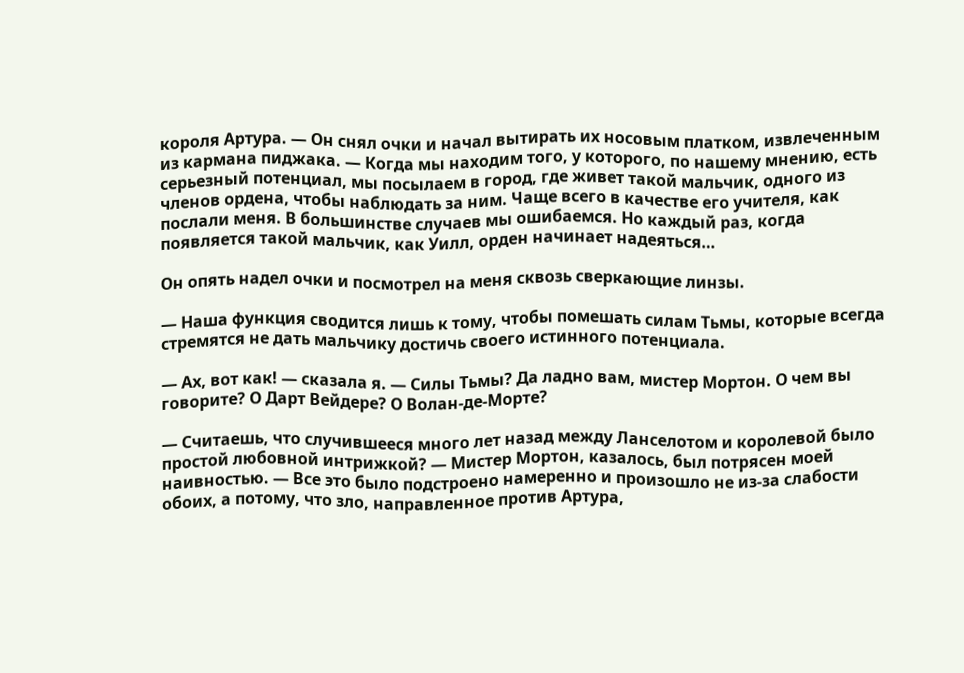короля Артура. — Он снял очки и начал вытирать их носовым платком, извлеченным из кармана пиджака. — Когда мы находим того, у которого, по нашему мнению, есть серьезный потенциал, мы посылаем в город, где живет такой мальчик, одного из членов ордена, чтобы наблюдать за ним. Чаще всего в качестве его учителя, как послали меня. В большинстве случаев мы ошибаемся. Но каждый раз, когда появляется такой мальчик, как Уилл, орден начинает надеяться…

Он опять надел очки и посмотрел на меня сквозь сверкающие линзы.

— Наша функция сводится лишь к тому, чтобы помешать силам Тьмы, которые всегда стремятся не дать мальчику достичь своего истинного потенциала.

— Ах, вот как! — сказала я. — Силы Тьмы? Да ладно вам, мистер Мортон. О чем вы говорите? О Дарт Вейдере? О Волан-де-Морте?

— Считаешь, что случившееся много лет назад между Ланселотом и королевой было простой любовной интрижкой? — Мистер Мортон, казалось, был потрясен моей наивностью. — Все это было подстроено намеренно и произошло не из-за слабости обоих, а потому, что зло, направленное против Артура,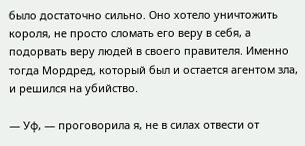было достаточно сильно. Оно хотело уничтожить короля, не просто сломать его веру в себя, а подорвать веру людей в своего правителя. Именно тогда Мордред, который был и остается агентом зла, и решился на убийство.

— Уф, — проговорила я, не в силах отвести от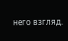него взгляд.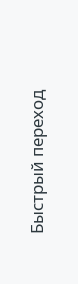Быстрый переход